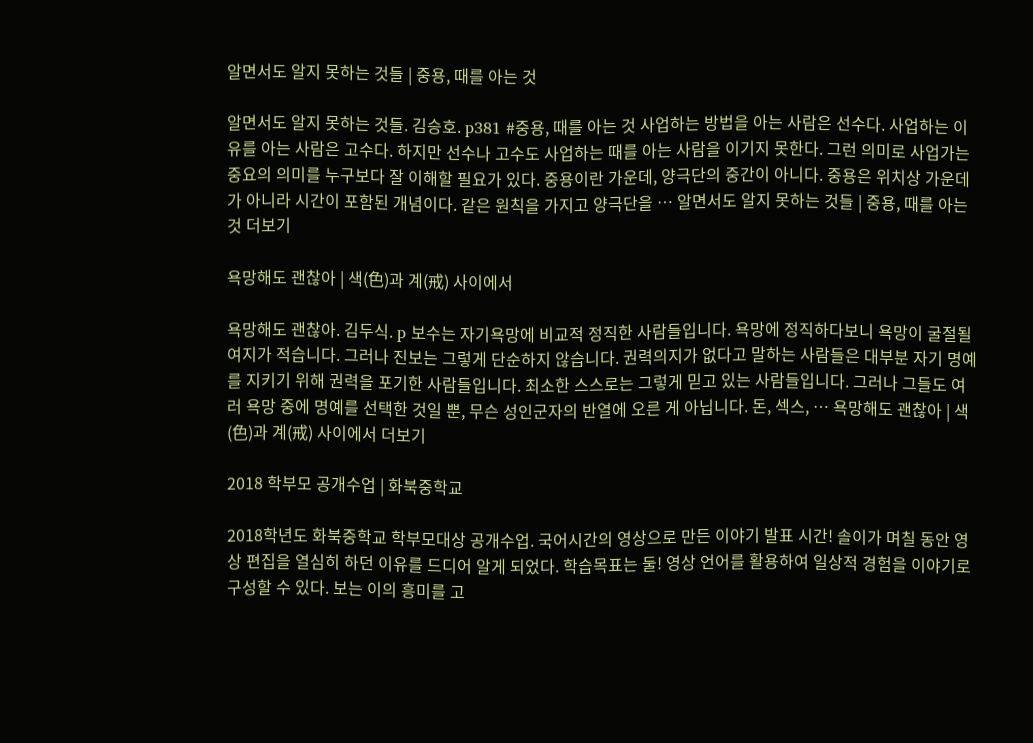알면서도 알지 못하는 것들 | 중용, 때를 아는 것

알면서도 알지 못하는 것들. 김승호. p381 #중용, 때를 아는 것 사업하는 방법을 아는 사람은 선수다. 사업하는 이유를 아는 사람은 고수다. 하지만 선수나 고수도 사업하는 때를 아는 사람을 이기지 못한다. 그런 의미로 사업가는 중요의 의미를 누구보다 잘 이해할 필요가 있다. 중용이란 가운데, 양극단의 중간이 아니다. 중용은 위치상 가운데가 아니라 시간이 포함된 개념이다. 같은 원칙을 가지고 양극단을 … 알면서도 알지 못하는 것들 | 중용, 때를 아는 것 더보기

욕망해도 괜찮아 | 색(色)과 계(戒) 사이에서

욕망해도 괜찮아. 김두식. p 보수는 자기욕망에 비교적 정직한 사람들입니다. 욕망에 정직하다보니 욕망이 굴절될 여지가 적습니다. 그러나 진보는 그렇게 단순하지 않습니다. 권력의지가 없다고 말하는 사람들은 대부분 자기 명예를 지키기 위해 권력을 포기한 사람들입니다. 최소한 스스로는 그렇게 믿고 있는 사람들입니다. 그러나 그들도 여러 욕망 중에 명예를 선택한 것일 뿐, 무슨 성인군자의 반열에 오른 게 아닙니다. 돈, 섹스, … 욕망해도 괜찮아 | 색(色)과 계(戒) 사이에서 더보기

2018 학부모 공개수업 | 화북중학교

2018학년도 화북중학교 학부모대상 공개수업. 국어시간의 영상으로 만든 이야기 발표 시간! 솔이가 며칠 동안 영상 편집을 열심히 하던 이유를 드디어 알게 되었다. 학습목표는 둘! 영상 언어를 활용하여 일상적 경험을 이야기로 구성할 수 있다. 보는 이의 흥미를 고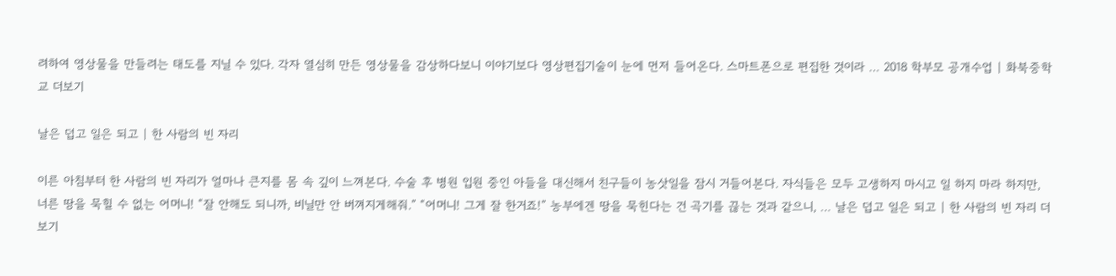려하여 영상물을 만들려는 태도를 지닐 수 있다. 각자 열심히 만든 영상물을 감상하다보니 이야기보다 영상편집기술이 눈에 먼저 들어온다. 스마트폰으로 편집한 것이라 … 2018 학부모 공개수업 | 화북중학교 더보기

날은 덥고 일은 되고 | 한 사람의 빈 자리

이른 아침부터 한 사람의 빈 자리가 얼마나 큰지를 몸 속 깊이 느껴본다. 수술 후 병원 입원 중인 아들을 대신해서 친구들이 농삿일을 잠시 거들어본다. 자식들은 모두 고생하지 마시고 일 하지 마라 하지만, 너른 땅을 묵힐 수 없는 어머니! “잘 안해도 되니까, 비닐만 안 버껴지게해줘.” “어머니! 그게 잘 한거죠!” 농부에겐 땅을 묵힌다는 건 곡기를 끊는 것과 같으니, … 날은 덥고 일은 되고 | 한 사람의 빈 자리 더보기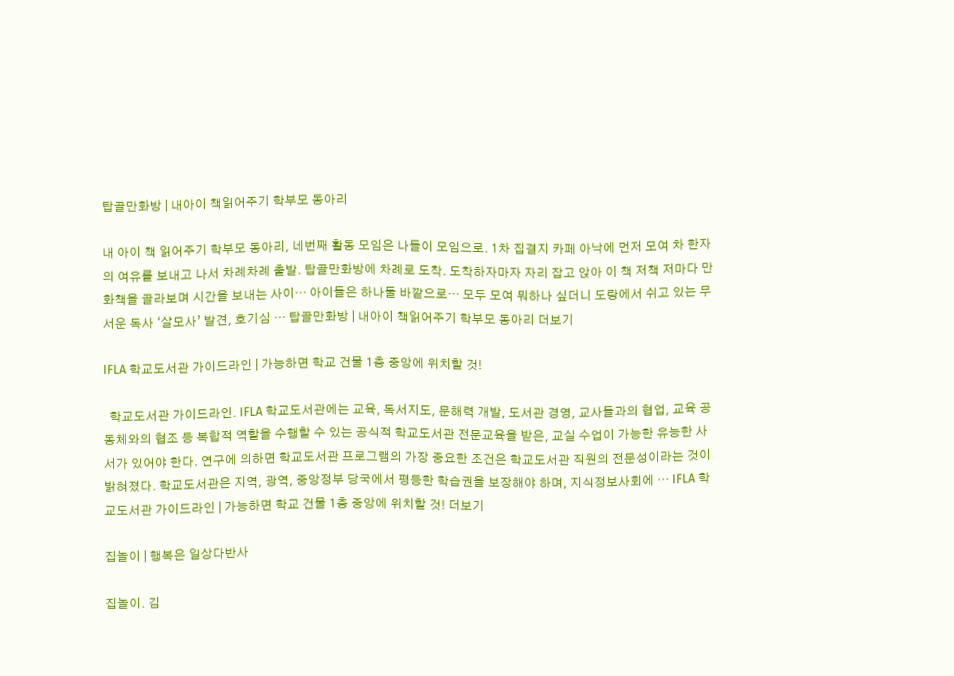탑골만화방 | 내아이 책읽어주기 학부모 동아리

내 아이 책 읽어주기 학부모 동아리, 네번째 활동 모임은 나들이 모임으로. 1차 집결지 카페 아낙에 먼저 모여 차 한자의 여유를 보내고 나서 차례차례 출발. 탑골만화방에 차례로 도착. 도착하자마자 자리 잡고 앉아 이 책 저책 저마다 만화책을 골라보며 시간을 보내는 사이… 아이들은 하나둘 바깥으로… 모두 모여 뭐하나 싶더니 도랑에서 쉬고 있는 무서운 독사 ‘살모사’ 발견, 호기심 … 탑골만화방 | 내아이 책읽어주기 학부모 동아리 더보기

IFLA 학교도서관 가이드라인 | 가능하면 학교 건물 1층 중앙에 위치할 것!

  학교도서관 가이드라인. IFLA 학교도서관에는 교육, 독서지도, 문해력 개발, 도서관 경영, 교사들과의 협업, 교육 공동체와의 협조 등 복합적 역할을 수행할 수 있는 공식적 학교도서관 전문교육을 받은, 교실 수업이 가능한 유능한 사서가 있어야 한다. 연구에 의하면 학교도서관 프로그램의 가장 중요한 조건은 학교도서관 직원의 전문성이라는 것이 밝혀졌다. 학교도서관은 지역, 광역, 중앙정부 당국에서 평등한 학습권을 보장해야 하며, 지식정보사회에 … IFLA 학교도서관 가이드라인 | 가능하면 학교 건물 1층 중앙에 위치할 것! 더보기

집놀이 | 행복은 일상다반사

집놀이. 김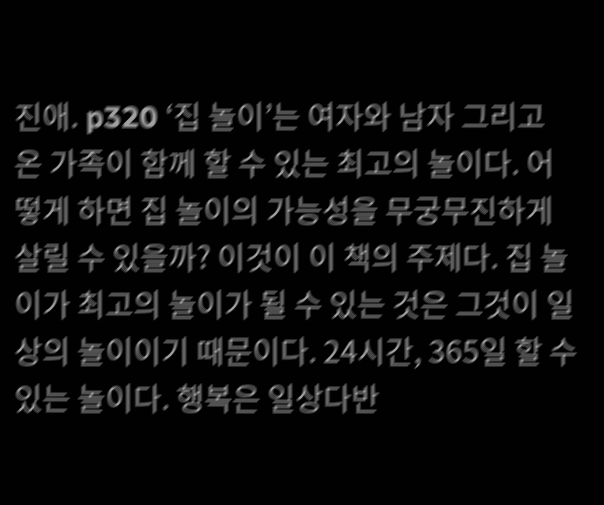진애. p320 ‘집 놀이’는 여자와 남자 그리고 온 가족이 함께 할 수 있는 최고의 놀이다. 어떻게 하면 집 놀이의 가능성을 무궁무진하게 살릴 수 있을까? 이것이 이 책의 주제다. 집 놀이가 최고의 놀이가 될 수 있는 것은 그것이 일상의 놀이이기 때문이다. 24시간, 365일 할 수 있는 놀이다. 행복은 일상다반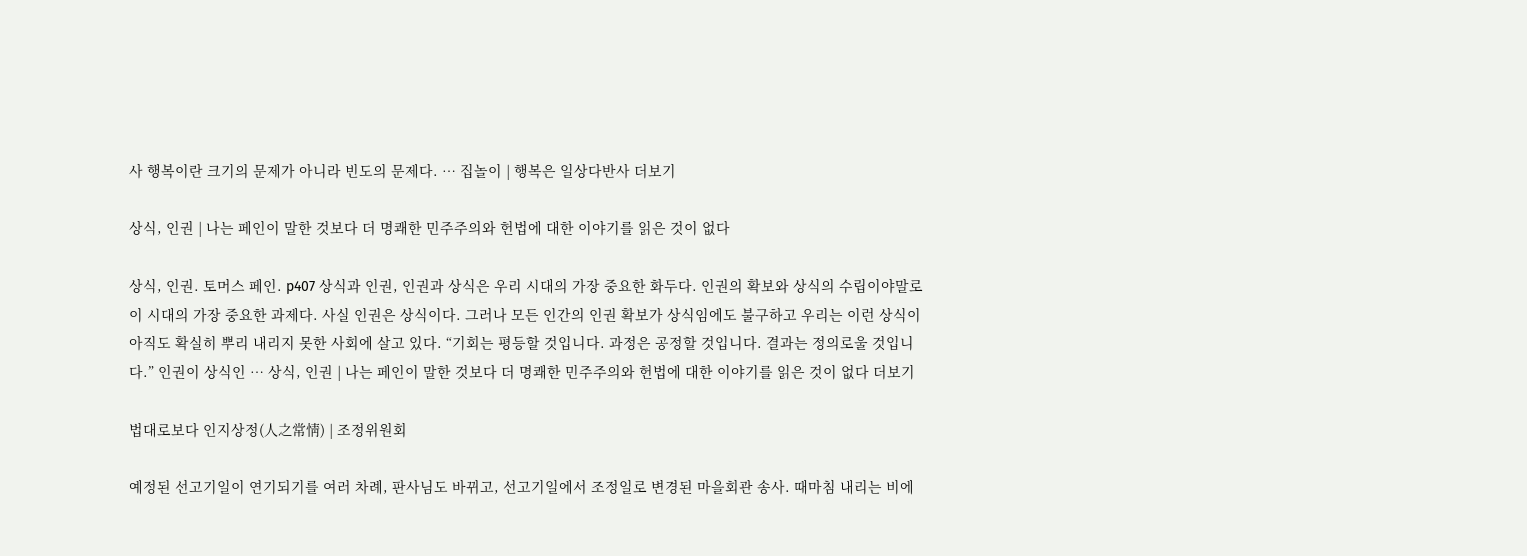사 행복이란 크기의 문제가 아니라 빈도의 문제다. … 집놀이 | 행복은 일상다반사 더보기

상식, 인권 | 나는 페인이 말한 것보다 더 명쾌한 민주주의와 헌법에 대한 이야기를 읽은 것이 없다

상식, 인권. 토머스 페인. p407 상식과 인권, 인권과 상식은 우리 시대의 가장 중요한 화두다. 인권의 확보와 상식의 수립이야말로 이 시대의 가장 중요한 과제다. 사실 인권은 상식이다. 그러나 모든 인간의 인권 확보가 상식임에도 불구하고 우리는 이런 상식이 아직도 확실히 뿌리 내리지 못한 사회에 살고 있다. “기회는 평등할 것입니다. 과정은 공정할 것입니다. 결과는 정의로울 것입니다.” 인권이 상식인 … 상식, 인권 | 나는 페인이 말한 것보다 더 명쾌한 민주주의와 헌법에 대한 이야기를 읽은 것이 없다 더보기

법대로보다 인지상정(人之常情) | 조정위원회

예정된 선고기일이 연기되기를 여러 차례, 판사님도 바뀌고, 선고기일에서 조정일로 변경된 마을회관 송사. 때마침 내리는 비에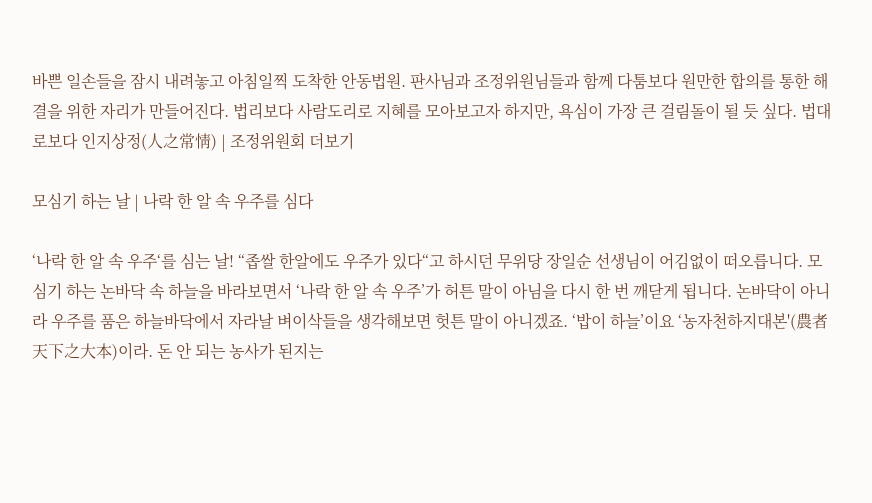바쁜 일손들을 잠시 내려놓고 아침일찍 도착한 안동법원. 판사님과 조정위원님들과 함께 다툼보다 원만한 합의를 통한 해결을 위한 자리가 만들어진다. 법리보다 사람도리로 지혜를 모아보고자 하지만, 욕심이 가장 큰 걸림돌이 될 듯 싶다. 법대로보다 인지상정(人之常情) | 조정위원회 더보기

모심기 하는 날 | 나락 한 알 속 우주를 심다

‘나락 한 알 속 우주‘를 심는 날! “좁쌀 한알에도 우주가 있다“고 하시던 무위당 장일순 선생님이 어김없이 떠오릅니다. 모심기 하는 논바닥 속 하늘을 바라보면서 ‘나락 한 알 속 우주’가 허튼 말이 아님을 다시 한 번 깨닫게 됩니다. 논바닥이 아니라 우주를 품은 하늘바닥에서 자라날 벼이삭들을 생각해보면 헛튼 말이 아니겠죠. ‘밥이 하늘’이요 ‘농자천하지대본'(農者天下之大本)이라. 돈 안 되는 농사가 된지는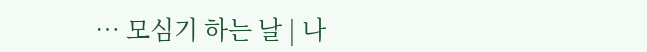… 모심기 하는 날 | 나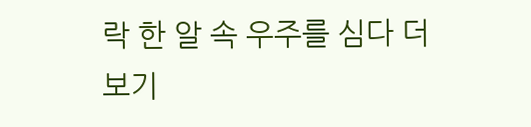락 한 알 속 우주를 심다 더보기